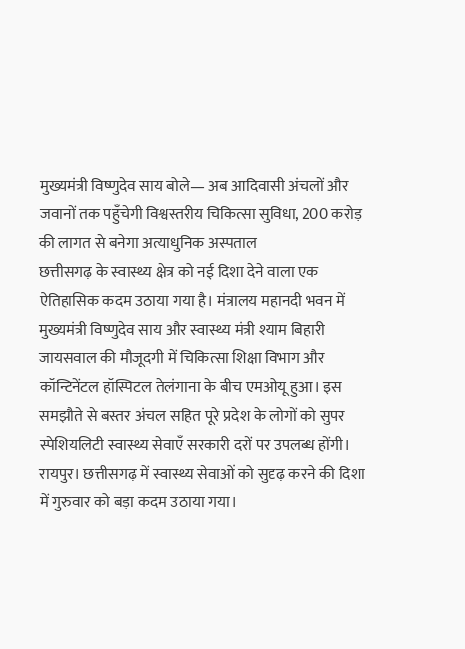मुख्यमंत्री विष्णुदेव साय बोले— अब आदिवासी अंचलों और जवानों तक पहुँचेगी विश्वस्तरीय चिकित्सा सुविधा, 200 करोड़ की लागत से बनेगा अत्याधुनिक अस्पताल
छत्तीसगढ़ के स्वास्थ्य क्षेत्र को नई दिशा देने वाला एक ऐतिहासिक कदम उठाया गया है। मंत्रालय महानदी भवन में मुख्यमंत्री विष्णुदेव साय और स्वास्थ्य मंत्री श्याम बिहारी जायसवाल की मौजूदगी में चिकित्सा शिक्षा विभाग और कॉन्टिनेंटल हॉस्पिटल तेलंगाना के बीच एमओयू हुआ। इस समझौते से बस्तर अंचल सहित पूरे प्रदेश के लोगों को सुपर स्पेशियलिटी स्वास्थ्य सेवाएँ सरकारी दरों पर उपलब्ध होंगी।
रायपुर। छत्तीसगढ़ में स्वास्थ्य सेवाओं को सुदृढ़ करने की दिशा में गुरुवार को बड़ा कदम उठाया गया।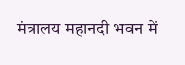मंत्रालय महानदी भवन में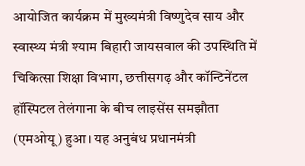आयोजित कार्यक्रम में मुख्यमंत्री विष्णुदेव साय और स्वास्थ्य मंत्री श्याम बिहारी जायसवाल की उपस्थिति में चिकित्सा शिक्षा विभाग, छत्तीसगढ़ और कॉन्टिनेंटल हॉस्पिटल तेलंगाना के बीच लाइसेंस समझौता (एमओयू) हुआ। यह अनुबंध प्रधानमंत्री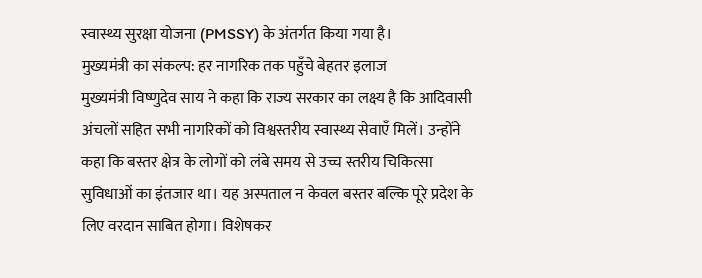स्वास्थ्य सुरक्षा योजना (PMSSY) के अंतर्गत किया गया है।
मुख्यमंत्री का संकल्प: हर नागरिक तक पहुँचे बेहतर इलाज
मुख्यमंत्री विष्णुदेव साय ने कहा कि राज्य सरकार का लक्ष्य है कि आदिवासी अंचलों सहित सभी नागरिकों को विश्वस्तरीय स्वास्थ्य सेवाएँ मिलें। उन्होंने कहा कि बस्तर क्षेत्र के लोगों को लंबे समय से उच्च स्तरीय चिकित्सा सुविधाओं का इंतजार था। यह अस्पताल न केवल बस्तर बल्कि पूरे प्रदेश के लिए वरदान साबित होगा। विशेषकर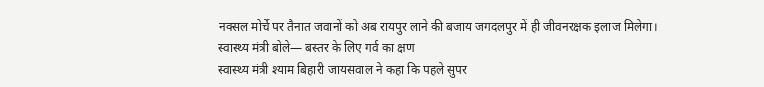नक्सल मोर्चे पर तैनात जवानों को अब रायपुर लाने की बजाय जगदलपुर में ही जीवनरक्षक इलाज मिलेगा।
स्वास्थ्य मंत्री बोले— बस्तर के लिए गर्व का क्षण
स्वास्थ्य मंत्री श्याम बिहारी जायसवाल ने कहा कि पहले सुपर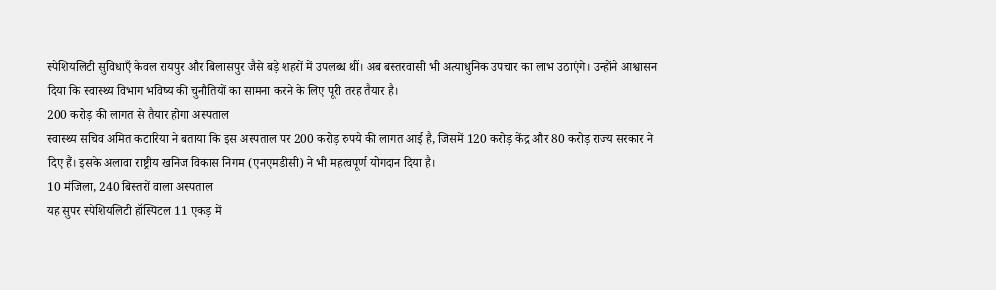स्पेशियलिटी सुविधाएँ केवल रायपुर और बिलासपुर जैसे बड़े शहरों में उपलब्ध थीं। अब बस्तरवासी भी अत्याधुनिक उपचार का लाभ उठाएंगे। उन्होंने आश्वासन दिया कि स्वास्थ्य विभाग भविष्य की चुनौतियों का सामना करने के लिए पूरी तरह तैयार है।
200 करोड़ की लागत से तैयार होगा अस्पताल
स्वास्थ्य सचिव अमित कटारिया ने बताया कि इस अस्पताल पर 200 करोड़ रुपये की लागत आई है, जिसमें 120 करोड़ केंद्र और 80 करोड़ राज्य सरकार ने दिए हैं। इसके अलावा राष्ट्रीय खनिज विकास निगम (एनएमडीसी) ने भी महत्वपूर्ण योगदान दिया है।
10 मंजिला, 240 बिस्तरों वाला अस्पताल
यह सुपर स्पेशियलिटी हॉस्पिटल 11 एकड़ में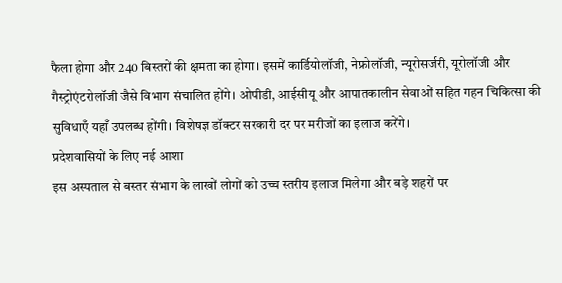फैला होगा और 240 बिस्तरों की क्षमता का होगा। इसमें कार्डियोलॉजी, नेफ्रोलॉजी, न्यूरोसर्जरी, यूरोलॉजी और गैस्ट्रोएंटरोलॉजी जैसे विभाग संचालित होंगे। ओपीडी, आईसीयू और आपातकालीन सेवाओं सहित गहन चिकित्सा की सुविधाएँ यहाँ उपलब्ध होंगी। विशेषज्ञ डॉक्टर सरकारी दर पर मरीजों का इलाज करेंगे।
प्रदेशवासियों के लिए नई आशा
इस अस्पताल से बस्तर संभाग के लाखों लोगों को उच्च स्तरीय इलाज मिलेगा और बड़े शहरों पर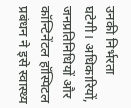उनकी निर्भरता घटेगी। अधिकारियों, जनप्रतिनिधियों और कॉन्टिनेंटल हॉस्पिटल प्रबंधन ने इसे स्वास्थ्य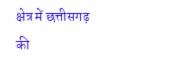क्षेत्र में छत्तीसगढ़ की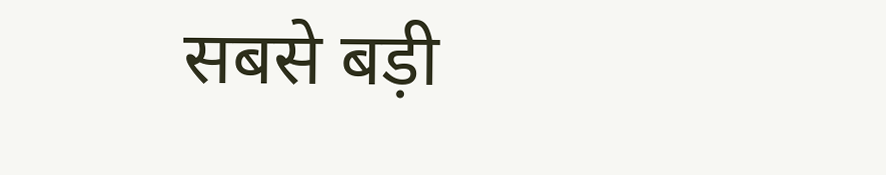सबसे बड़ी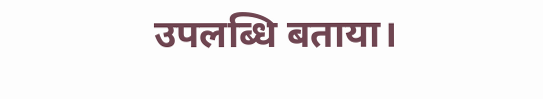उपलब्धि बताया।